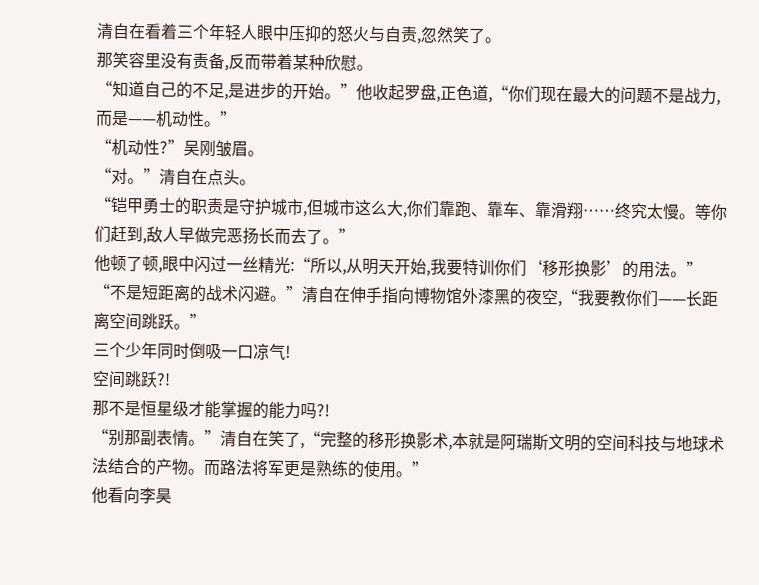清自在看着三个年轻人眼中压抑的怒火与自责,忽然笑了。
那笑容里没有责备,反而带着某种欣慰。
“知道自己的不足,是进步的开始。”他收起罗盘,正色道,“你们现在最大的问题不是战力,而是——机动性。”
“机动性?”吴刚皱眉。
“对。”清自在点头。
“铠甲勇士的职责是守护城市,但城市这么大,你们靠跑、靠车、靠滑翔……终究太慢。等你们赶到,敌人早做完恶扬长而去了。”
他顿了顿,眼中闪过一丝精光:“所以,从明天开始,我要特训你们‘移形换影’的用法。”
“不是短距离的战术闪避。”清自在伸手指向博物馆外漆黑的夜空,“我要教你们——长距离空间跳跃。”
三个少年同时倒吸一口凉气!
空间跳跃?!
那不是恒星级才能掌握的能力吗?!
“别那副表情。”清自在笑了,“完整的移形换影术,本就是阿瑞斯文明的空间科技与地球术法结合的产物。而路法将军更是熟练的使用。”
他看向李昊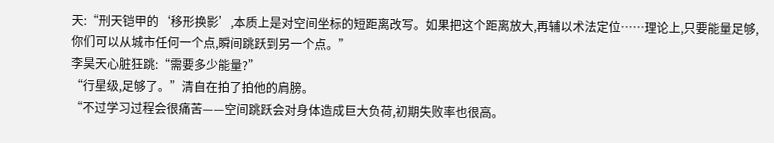天:“刑天铠甲的‘移形换影’,本质上是对空间坐标的短距离改写。如果把这个距离放大,再辅以术法定位……理论上,只要能量足够,你们可以从城市任何一个点,瞬间跳跃到另一个点。”
李昊天心脏狂跳:“需要多少能量?”
“行星级,足够了。”清自在拍了拍他的肩膀。
“不过学习过程会很痛苦——空间跳跃会对身体造成巨大负荷,初期失败率也很高。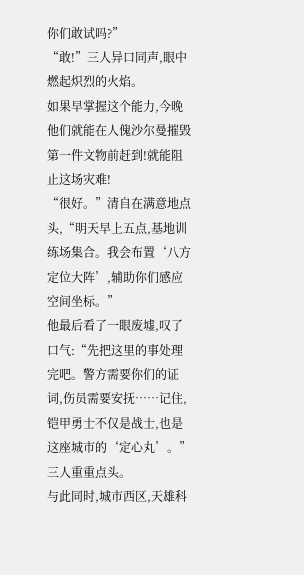你们敢试吗?”
“敢!”三人异口同声,眼中燃起炽烈的火焰。
如果早掌握这个能力,今晚他们就能在人傀沙尔曼摧毁第一件文物前赶到!就能阻止这场灾难!
“很好。”清自在满意地点头,“明天早上五点,基地训练场集合。我会布置‘八方定位大阵’,辅助你们感应空间坐标。”
他最后看了一眼废墟,叹了口气:“先把这里的事处理完吧。警方需要你们的证词,伤员需要安抚……记住,铠甲勇士不仅是战士,也是这座城市的‘定心丸’。”
三人重重点头。
与此同时,城市西区,天雄科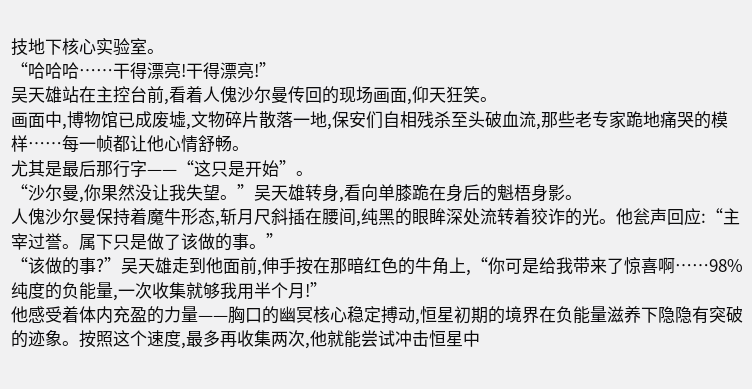技地下核心实验室。
“哈哈哈……干得漂亮!干得漂亮!”
吴天雄站在主控台前,看着人傀沙尔曼传回的现场画面,仰天狂笑。
画面中,博物馆已成废墟,文物碎片散落一地,保安们自相残杀至头破血流,那些老专家跪地痛哭的模样……每一帧都让他心情舒畅。
尤其是最后那行字——“这只是开始”。
“沙尔曼,你果然没让我失望。”吴天雄转身,看向单膝跪在身后的魁梧身影。
人傀沙尔曼保持着魔牛形态,斩月尺斜插在腰间,纯黑的眼眸深处流转着狡诈的光。他瓮声回应:“主宰过誉。属下只是做了该做的事。”
“该做的事?”吴天雄走到他面前,伸手按在那暗红色的牛角上,“你可是给我带来了惊喜啊……98%纯度的负能量,一次收集就够我用半个月!”
他感受着体内充盈的力量——胸口的幽冥核心稳定搏动,恒星初期的境界在负能量滋养下隐隐有突破的迹象。按照这个速度,最多再收集两次,他就能尝试冲击恒星中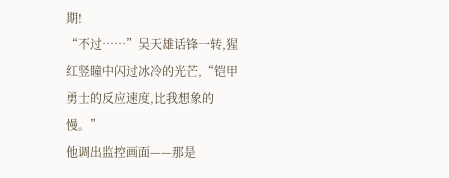期!
“不过……”吴天雄话锋一转,猩红竖瞳中闪过冰冷的光芒,“铠甲勇士的反应速度,比我想象的慢。”
他调出监控画面——那是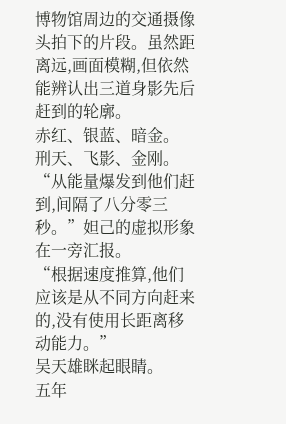博物馆周边的交通摄像头拍下的片段。虽然距离远,画面模糊,但依然能辨认出三道身影先后赶到的轮廓。
赤红、银蓝、暗金。
刑天、飞影、金刚。
“从能量爆发到他们赶到,间隔了八分零三秒。”妲己的虚拟形象在一旁汇报。
“根据速度推算,他们应该是从不同方向赶来的,没有使用长距离移动能力。”
吴天雄眯起眼睛。
五年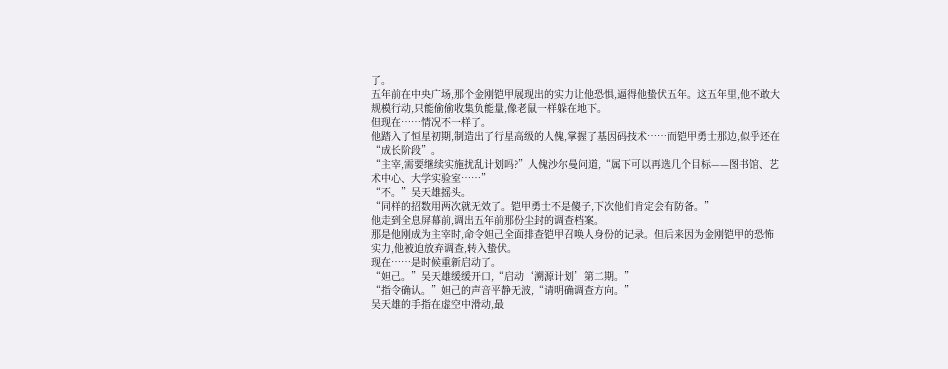了。
五年前在中央广场,那个金刚铠甲展现出的实力让他恐惧,逼得他蛰伏五年。这五年里,他不敢大规模行动,只能偷偷收集负能量,像老鼠一样躲在地下。
但现在……情况不一样了。
他踏入了恒星初期,制造出了行星高级的人傀,掌握了基因码技术……而铠甲勇士那边,似乎还在“成长阶段”。
“主宰,需要继续实施扰乱计划吗?”人傀沙尔曼问道,“属下可以再选几个目标——图书馆、艺术中心、大学实验室……”
“不。”吴天雄摇头。
“同样的招数用两次就无效了。铠甲勇士不是傻子,下次他们肯定会有防备。”
他走到全息屏幕前,调出五年前那份尘封的调查档案。
那是他刚成为主宰时,命令妲己全面排查铠甲召唤人身份的记录。但后来因为金刚铠甲的恐怖实力,他被迫放弃调查,转入蛰伏。
现在……是时候重新启动了。
“妲己。”吴天雄缓缓开口,“启动‘溯源计划’第二期。”
“指令确认。”妲己的声音平静无波,“请明确调查方向。”
吴天雄的手指在虚空中滑动,最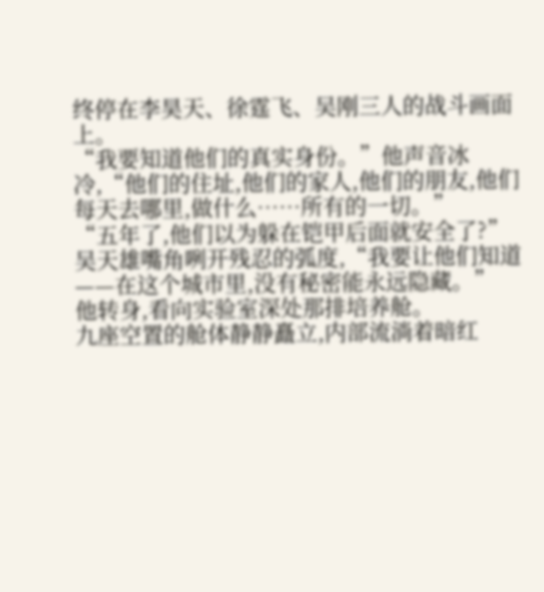终停在李昊天、徐霆飞、吴刚三人的战斗画面上。
“我要知道他们的真实身份。”他声音冰冷,“他们的住址,他们的家人,他们的朋友,他们每天去哪里,做什么……所有的一切。”
“五年了,他们以为躲在铠甲后面就安全了?”吴天雄嘴角咧开残忍的弧度,“我要让他们知道——在这个城市里,没有秘密能永远隐藏。”
他转身,看向实验室深处那排培养舱。
九座空置的舱体静静矗立,内部流淌着暗红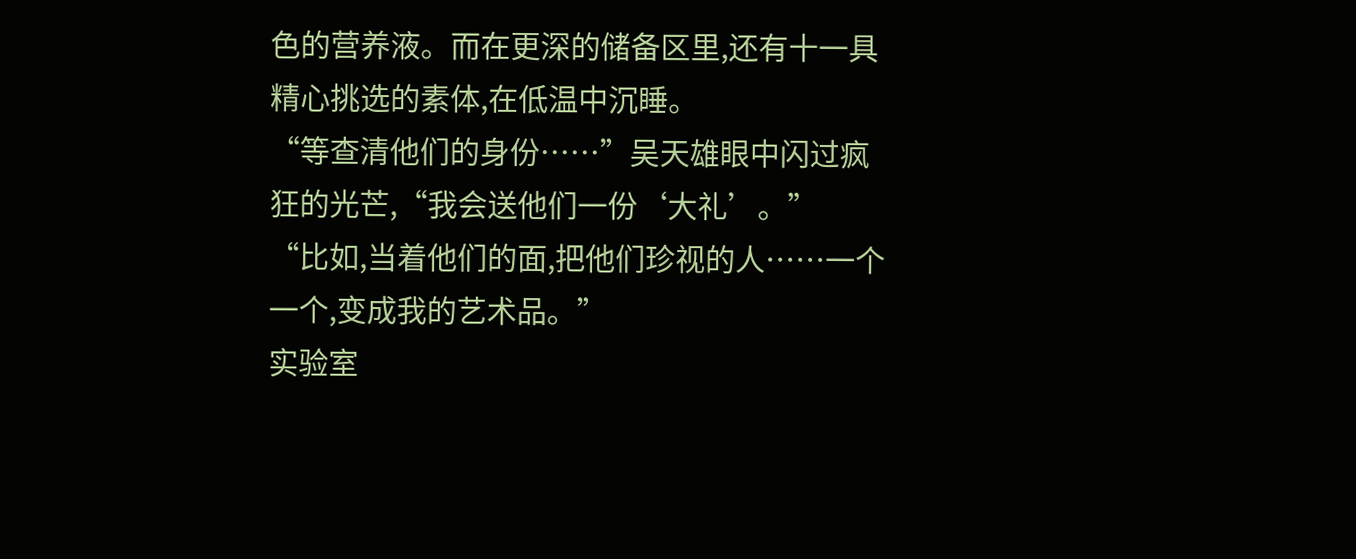色的营养液。而在更深的储备区里,还有十一具精心挑选的素体,在低温中沉睡。
“等查清他们的身份……”吴天雄眼中闪过疯狂的光芒,“我会送他们一份‘大礼’。”
“比如,当着他们的面,把他们珍视的人……一个一个,变成我的艺术品。”
实验室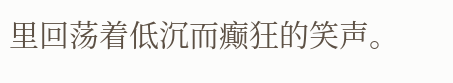里回荡着低沉而癫狂的笑声。